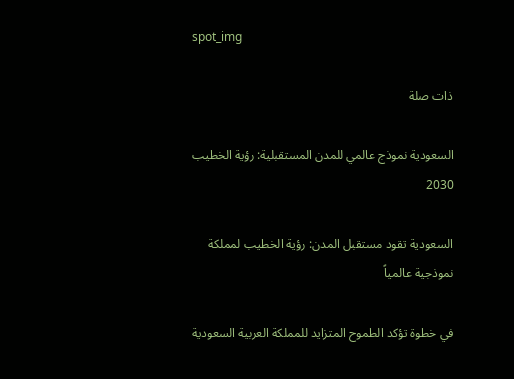spot_img

ذات صلة

السعودية نموذج عالمي للمدن المستقبلية: رؤية الخطيب 2030

السعودية تقود مستقبل المدن: رؤية الخطيب لمملكة نموذجية عالمياً

في خطوة تؤكد الطموح المتزايد للمملكة العربية السعودية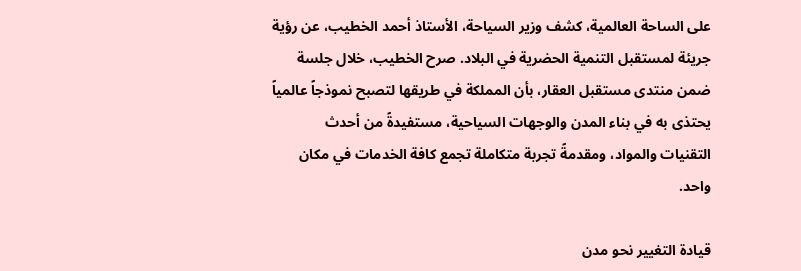على الساحة العالمية، كشف وزير السياحة، الأستاذ أحمد الخطيب، عن رؤية جريئة لمستقبل التنمية الحضرية في البلاد. صرح الخطيب، خلال جلسة ضمن منتدى مستقبل العقار، بأن المملكة في طريقها لتصبح نموذجاً عالمياً يحتذى به في بناء المدن والوجهات السياحية، مستفيدةً من أحدث التقنيات والمواد، ومقدمةً تجربة متكاملة تجمع كافة الخدمات في مكان واحد.

قيادة التغيير نحو مدن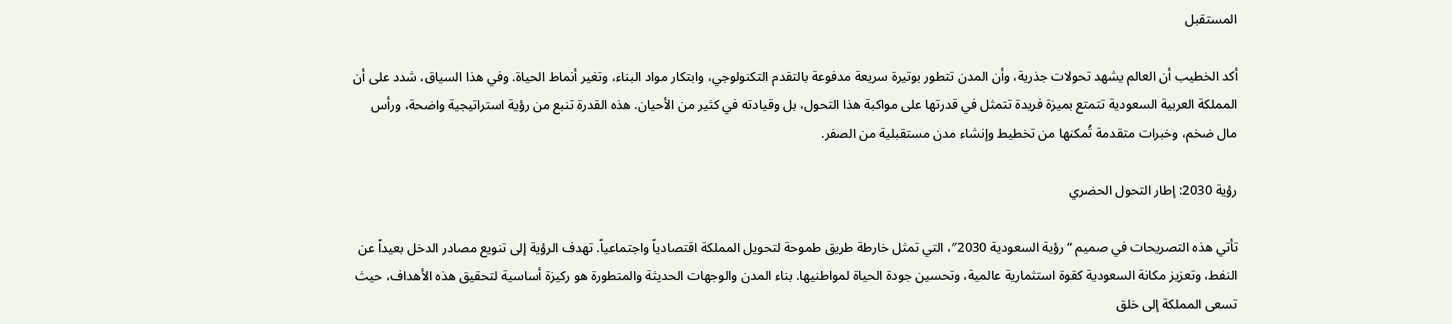المستقبل

أكد الخطيب أن العالم يشهد تحولات جذرية، وأن المدن تتطور بوتيرة سريعة مدفوعة بالتقدم التكنولوجي، وابتكار مواد البناء، وتغير أنماط الحياة. وفي هذا السياق، شدد على أن المملكة العربية السعودية تتمتع بميزة فريدة تتمثل في قدرتها على مواكبة هذا التحول، بل وقيادته في كثير من الأحيان. هذه القدرة تنبع من رؤية استراتيجية واضحة، ورأس مال ضخم، وخبرات متقدمة تُمكنها من تخطيط وإنشاء مدن مستقبلية من الصفر.

رؤية 2030: إطار التحول الحضري

تأتي هذه التصريحات في صميم “رؤية السعودية 2030″، التي تمثل خارطة طريق طموحة لتحويل المملكة اقتصادياً واجتماعياً. تهدف الرؤية إلى تنويع مصادر الدخل بعيداً عن النفط، وتعزيز مكانة السعودية كقوة استثمارية عالمية، وتحسين جودة الحياة لمواطنيها. بناء المدن والوجهات الحديثة والمتطورة هو ركيزة أساسية لتحقيق هذه الأهداف، حيث تسعى المملكة إلى خلق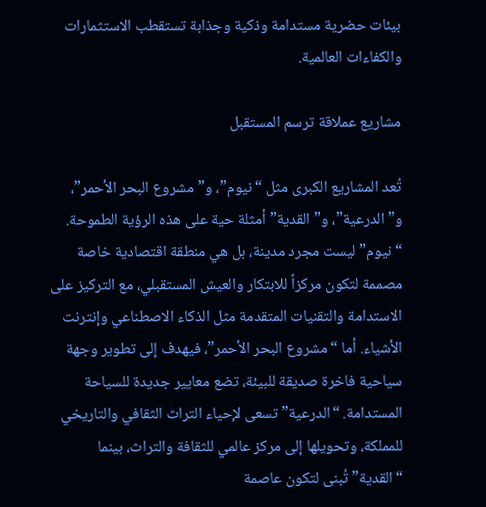بيئات حضرية مستدامة وذكية وجذابة تستقطب الاستثمارات والكفاءات العالمية.

مشاريع عملاقة ترسم المستقبل

تُعد المشاريع الكبرى مثل “نيوم”، و”مشروع البحر الأحمر”، و”الدرعية”، و”القدية” أمثلة حية على هذه الرؤية الطموحة. “نيوم” ليست مجرد مدينة، بل هي منطقة اقتصادية خاصة مصممة لتكون مركزاً للابتكار والعيش المستقبلي، مع التركيز على الاستدامة والتقنيات المتقدمة مثل الذكاء الاصطناعي وإنترنت الأشياء. أما “مشروع البحر الأحمر”، فيهدف إلى تطوير وجهة سياحية فاخرة صديقة للبيئة، تضع معايير جديدة للسياحة المستدامة. “الدرعية” تسعى لإحياء التراث الثقافي والتاريخي للمملكة، وتحويلها إلى مركز عالمي للثقافة والتراث، بينما “القدية” تُبنى لتكون عاصمة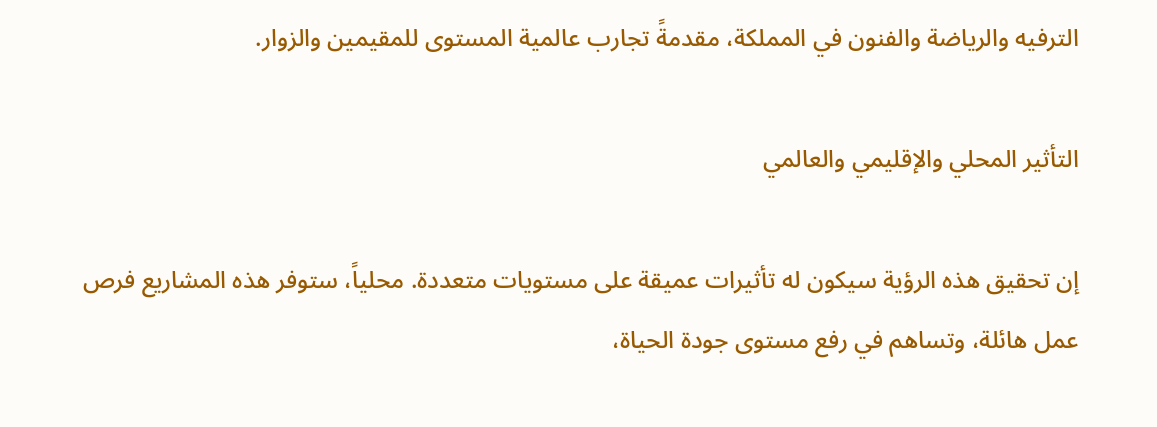الترفيه والرياضة والفنون في المملكة، مقدمةً تجارب عالمية المستوى للمقيمين والزوار.

التأثير المحلي والإقليمي والعالمي

إن تحقيق هذه الرؤية سيكون له تأثيرات عميقة على مستويات متعددة. محلياً، ستوفر هذه المشاريع فرص عمل هائلة، وتساهم في رفع مستوى جودة الحياة،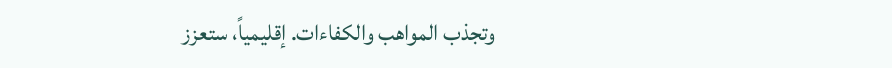وتجذب المواهب والكفاءات. إقليمياً، ستعزز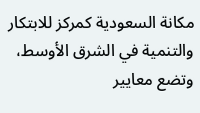مكانة السعودية كمركز للابتكار والتنمية في الشرق الأوسط، وتضع معايير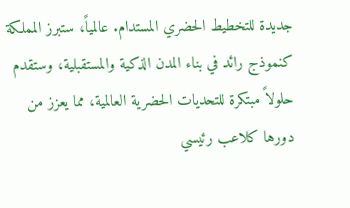جديدة للتخطيط الحضري المستدام. عالمياً، ستبرز المملكة كنموذج رائد في بناء المدن الذكية والمستقبلية، وستقدم حلولاً مبتكرة للتحديات الحضرية العالمية، مما يعزز من دورها كلاعب رئيسي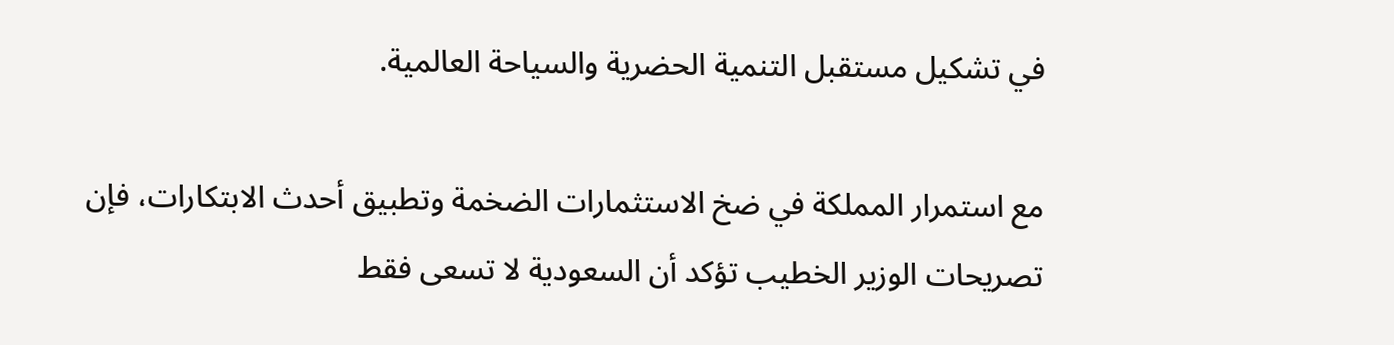في تشكيل مستقبل التنمية الحضرية والسياحة العالمية.

مع استمرار المملكة في ضخ الاستثمارات الضخمة وتطبيق أحدث الابتكارات، فإن تصريحات الوزير الخطيب تؤكد أن السعودية لا تسعى فقط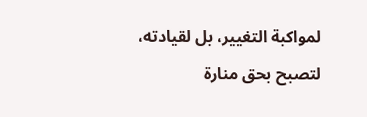لمواكبة التغيير، بل لقيادته، لتصبح بحق منارة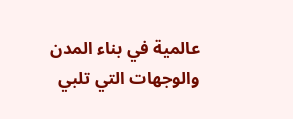عالمية في بناء المدن والوجهات التي تلبي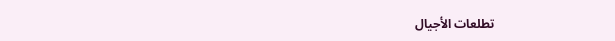تطلعات الأجيال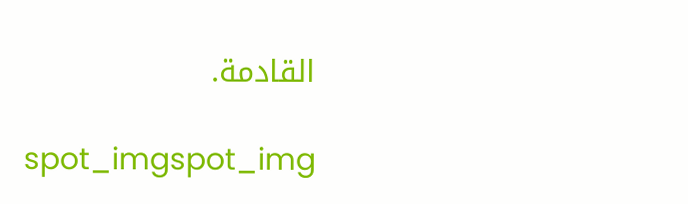القادمة.

spot_imgspot_img